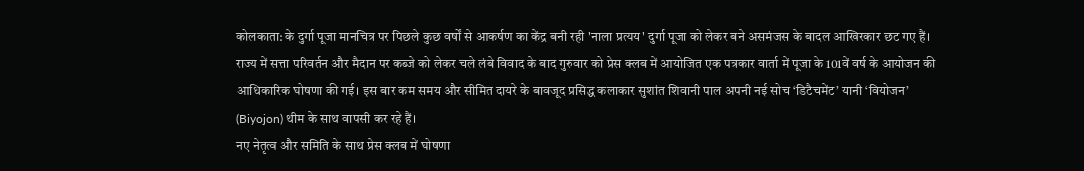कोलकाता: के दुर्गा पूजा मानचित्र पर पिछले कुछ वर्षों से आकर्षण का केंद्र बनी रही 'नाला प्रत्यय' दुर्गा पूजा को लेकर बने असमंजस के बादल आखिरकार छट गए हैं। राज्य में सत्ता परिवर्तन और मैदान पर कब्जे को लेकर चले लंबे विवाद के बाद गुरुवार को प्रेस क्लब में आयोजित एक पत्रकार वार्ता में पूजा के 101वें वर्ष के आयोजन की आधिकारिक घोषणा की गई। इस बार कम समय और सीमित दायरे के बावजूद प्रसिद्ध कलाकार सुशांत शिवानी पाल अपनी नई सोच ‘डिटैचमेंट’ यानी ‘वियोजन’ (Biyojon) थीम के साथ वापसी कर रहे हैं।
नए नेतृत्व और समिति के साथ प्रेस क्लब में घोषणा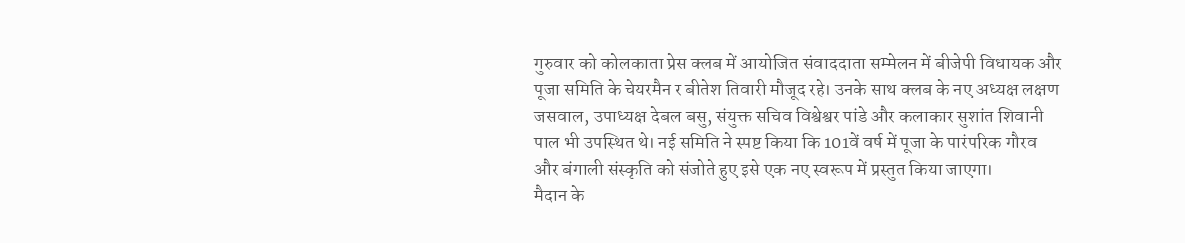गुरुवार को कोलकाता प्रेस क्लब में आयोजित संवाददाता सम्मेलन में बीजेपी विधायक और पूजा समिति के चेयरमैन र बीतेश तिवारी मौजूद रहे। उनके साथ क्लब के नए अध्यक्ष लक्षण जसवाल, उपाध्यक्ष देबल बसु, संयुक्त सचिव विश्वेश्वर पांडे और कलाकार सुशांत शिवानी पाल भी उपस्थित थे। नई समिति ने स्पष्ट किया कि 101वें वर्ष में पूजा के पारंपरिक गौरव और बंगाली संस्कृति को संजोते हुए इसे एक नए स्वरूप में प्रस्तुत किया जाएगा।
मैदान के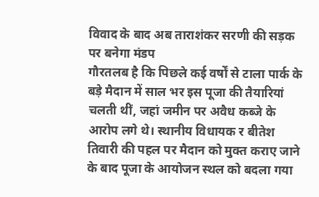विवाद के बाद अब ताराशंकर सरणी की सड़क पर बनेगा मंडप
गौरतलब है कि पिछले कई वर्षों से टाला पार्क के बड़े मैदान में साल भर इस पूजा की तैयारियां चलती थीं, जहां जमीन पर अवैध कब्जे के आरोप लगे थे। स्थानीय विधायक र बीतेश तिवारी की पहल पर मैदान को मुक्त कराए जाने के बाद पूजा के आयोजन स्थल को बदला गया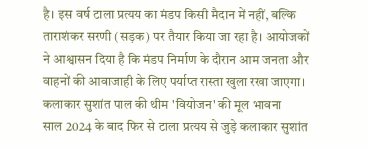है। इस वर्ष टाला प्रत्यय का मंडप किसी मैदान में नहीं, बल्कि ताराशंकर सरणी (सड़क) पर तैयार किया जा रहा है। आयोजकों ने आश्वासन दिया है कि मंडप निर्माण के दौरान आम जनता और वाहनों की आवाजाही के लिए पर्याप्त रास्ता खुला रखा जाएगा।
कलाकार सुशांत पाल की थीम 'वियोजन' की मूल भावना
साल 2024 के बाद फिर से टाला प्रत्यय से जुड़े कलाकार सुशांत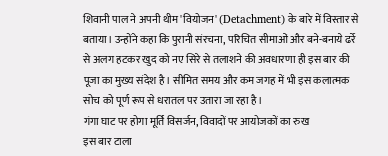शिवानी पाल ने अपनी थीम 'वियोजन' (Detachment) के बारे में विस्तार से बताया। उन्होंने कहा कि पुरानी संरचना, परिचित सीमाओं और बने-बनाये ढर्रे से अलग हटकर खुद को नए सिरे से तलाशने की अवधारणा ही इस बार की पूजा का मुख्य संदेश है। सीमित समय और कम जगह में भी इस कलात्मक सोच को पूर्ण रूप से धरातल पर उतारा जा रहा है।
गंगा घाट पर होगा मूर्ति विसर्जन, विवादों पर आयोजकों का रुख
इस बार टाला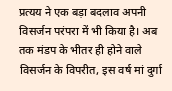प्रत्यय ने एक बड़ा बदलाव अपनी विसर्जन परंपरा में भी किया है। अब तक मंडप के भीतर ही होने वाले विसर्जन के विपरीत, इस वर्ष मां दुर्गा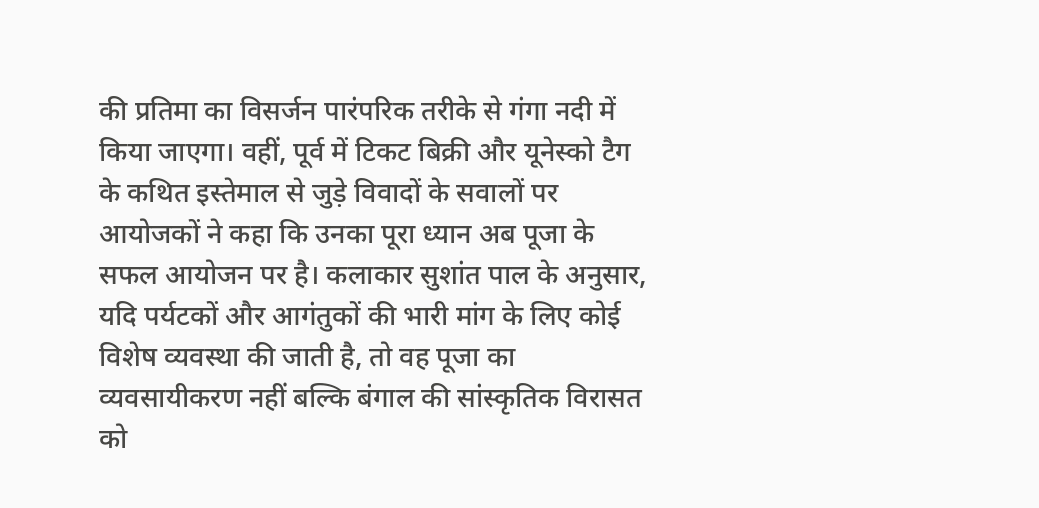की प्रतिमा का विसर्जन पारंपरिक तरीके से गंगा नदी में किया जाएगा। वहीं, पूर्व में टिकट बिक्री और यूनेस्को टैग के कथित इस्तेमाल से जुड़े विवादों के सवालों पर आयोजकों ने कहा कि उनका पूरा ध्यान अब पूजा के सफल आयोजन पर है। कलाकार सुशांत पाल के अनुसार, यदि पर्यटकों और आगंतुकों की भारी मांग के लिए कोई विशेष व्यवस्था की जाती है, तो वह पूजा का व्यवसायीकरण नहीं बल्कि बंगाल की सांस्कृतिक विरासत को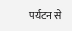पर्यटन से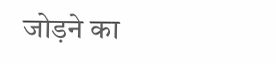जोड़ने का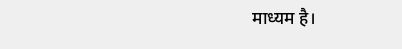माध्यम है।